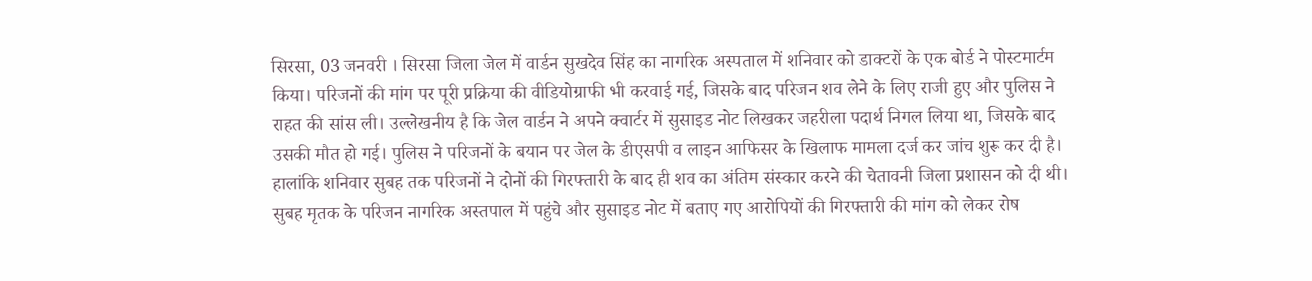सिरसा, 03 जनवरी । सिरसा जिला जेल में वार्डन सुखदेव सिंह का नागरिक अस्पताल में शनिवार को डाक्टरों के एक बोर्ड ने पोस्टमार्टम किया। परिजनों की मांग पर पूरी प्रक्रिया की वीडियोग्राफी भी करवाई गई, जिसके बाद परिजन शव लेने के लिए राजी हुए और पुलिस ने राहत की सांस ली। उल्लेखनीय है कि जेल वार्डन ने अपने क्वार्टर में सुसाइड नोट लिखकर जहरीला पदार्थ निगल लिया था, जिसके बाद उसकी मौत हो गई। पुलिस ने परिजनों के बयान पर जेल के डीएसपी व लाइन आफिसर के खिलाफ मामला दर्ज कर जांच शुरू कर दी है। हालांकि शनिवार सुबह तक परिजनों ने दोनों की गिरफ्तारी के बाद ही शव का अंतिम संस्कार करने की चेतावनी जिला प्रशासन को दी थी।
सुबह मृतक के परिजन नागरिक अस्तपाल में पहुंचे और सुसाइड नोट में बताए गए आरोपियों की गिरफ्तारी की मांग को लेकर रोष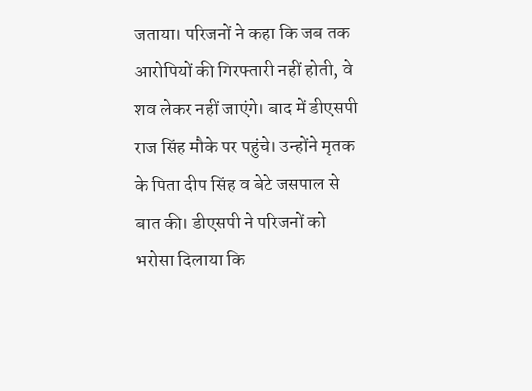जताया। परिजनों ने कहा कि जब तक आरोपियों की गिरफ्तारी नहीं होती, वे शव लेकर नहीं जाएंगे। बाद में डीएसपी राज सिंह मौके पर पहुंचे। उन्होंने मृतक के पिता दीप सिंह व बेटे जसपाल से बात की। डीएसपी ने परिजनों को भरोसा दिलाया कि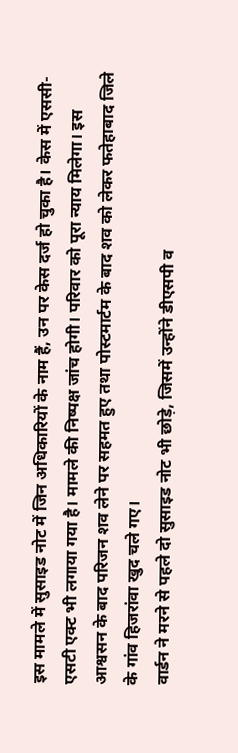इस मामले में सुसाइड नोट में जिन अधिकारियों के नाम हैं, उन पर केस दर्ज हो चुका है। केस में एससी-एसटी एक्ट भी लगाया गया है। मामले की निष्पक्ष जांच होगी। परिवार को पूरा न्याय मिलेगा। इस आश्वसन के बाद परिजन शव लेने पर सहमत हुए तथा पोस्टमार्टम के बाद शव को लेकर फतेहाबाद जिले के गांव हिजरांवा खुद चले गए।
वार्डन ने मरने से पहले दो सुसाइड नोट भी छोड़े, जिसमें उन्होंने डीएसपी व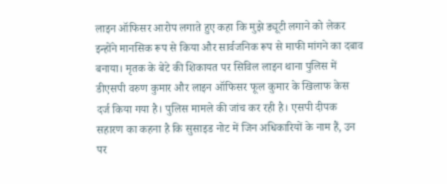लाइन ऑफिसर आरोप लगाते हुए कहा कि मुझे ड्यूटी लगाने को लेकर इन्होंने मानसिक रूप से किया और सार्वजनिक रूप से माफी मांगने का दबाव बनाया। मृतक के बेटे की शिकायत पर सिविल लाइन थाना पुलिस में डीएसपी वरुण कुमार और लाइन ऑफिसर फूल कुमार के खिलाफ केस दर्ज किया गया है। पुलिस मामले की जांच कर रही है। एसपी दीपक सहारण का कहना है कि सुसाइड नोट में जिन अधिकारियों के नाम हैं, उन पर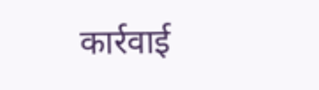कार्रवाई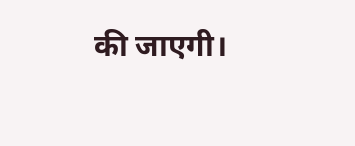की जाएगी।